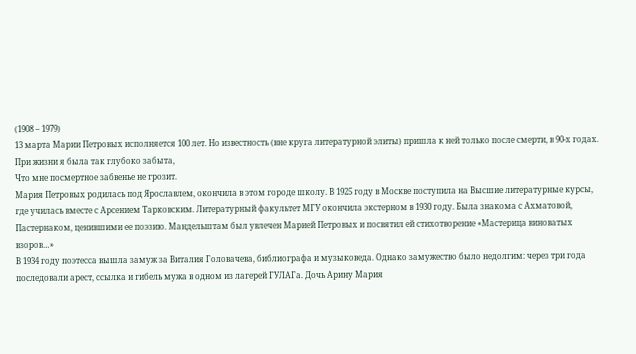(1908 – 1979)
13 марта Марии Петровых исполняется 100 лет. Но известность (вне круга литературной элиты) пришла к ней только после смерти, в 90-х годах.
При жизни я была так глубоко забыта,
Что мне посмертное забвенье не грозит.
Мария Петровых родилась под Ярославлем, окончила в этом городе школу. В 1925 году в Москве поступила на Высшие литературные курсы, где училась вместе с Арсением Тарковским. Литературный факультет МГУ окончила экстерном в 1930 году. Была знакома с Ахматовой, Пастернаком, ценившими ее поэзию. Мандельштам был увлечен Марией Петровых и посвятил ей стихотворение «Мастерица виноватых взоров…»
В 1934 году поэтесса вышла замуж за Виталия Головачева, библиографа и музыковеда. Однако замужество было недолгим: через три года последовали арест, ссылка и гибель мужа в одном из лагерей ГУЛАГа. Дочь Арину Мария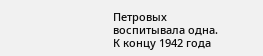Петровых воспитывала одна. К концу 1942 года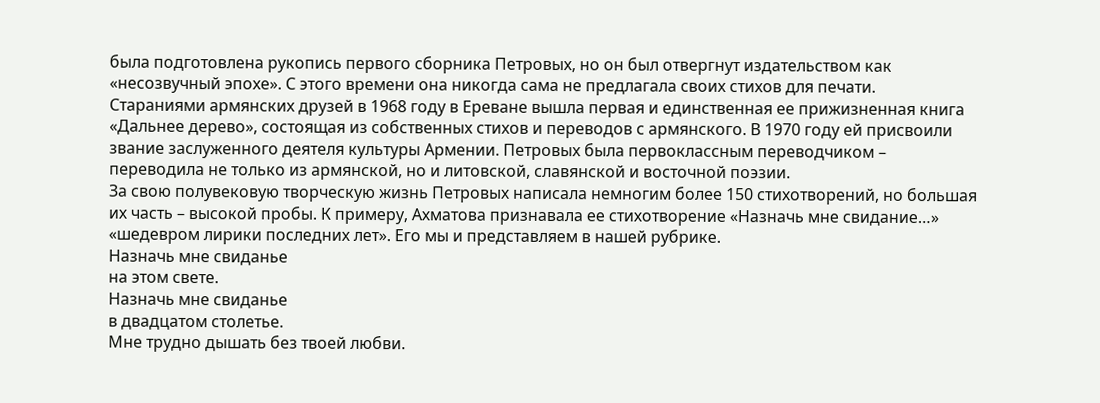была подготовлена рукопись первого сборника Петровых, но он был отвергнут издательством как «несозвучный эпохе». С этого времени она никогда сама не предлагала своих стихов для печати.
Стараниями армянских друзей в 1968 году в Ереване вышла первая и единственная ее прижизненная книга «Дальнее дерево», состоящая из собственных стихов и переводов с армянского. В 1970 году ей присвоили звание заслуженного деятеля культуры Армении. Петровых была первоклассным переводчиком – переводила не только из армянской, но и литовской, славянской и восточной поэзии.
За свою полувековую творческую жизнь Петровых написала немногим более 150 стихотворений, но большая их часть – высокой пробы. К примеру, Ахматова признавала ее стихотворение «Назначь мне свидание…» «шедевром лирики последних лет». Его мы и представляем в нашей рубрике.
Назначь мне свиданье
на этом свете.
Назначь мне свиданье
в двадцатом столетье.
Мне трудно дышать без твоей любви.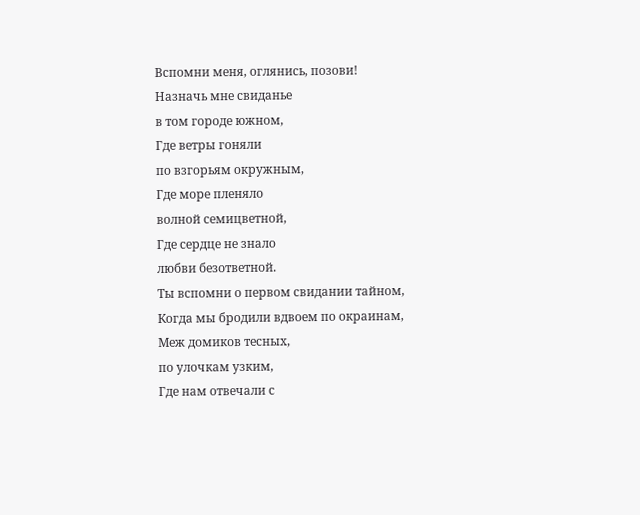Вспомни меня, оглянись, позови!
Назначь мне свиданье
в том городе южном,
Где ветры гоняли
по взгорьям окружным,
Где море пленяло
волной семицветной,
Где сердце не знало
любви безответной.
Ты вспомни о первом свидании тайном,
Когда мы бродили вдвоем по окраинам,
Меж домиков тесных,
по улочкам узким,
Где нам отвечали с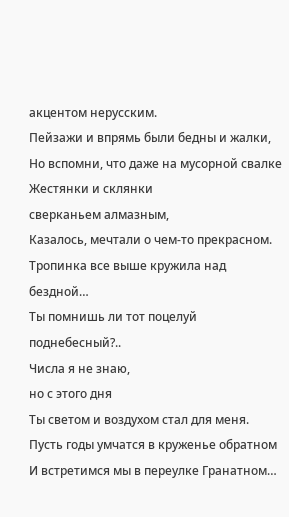акцентом нерусским.
Пейзажи и впрямь были бедны и жалки,
Но вспомни, что даже на мусорной свалке
Жестянки и склянки
сверканьем алмазным,
Казалось, мечтали о чем-то прекрасном.
Тропинка все выше кружила над бездной…
Ты помнишь ли тот поцелуй
поднебесный?..
Числа я не знаю,
но с этого дня
Ты светом и воздухом стал для меня.
Пусть годы умчатся в круженье обратном
И встретимся мы в переулке Гранатном…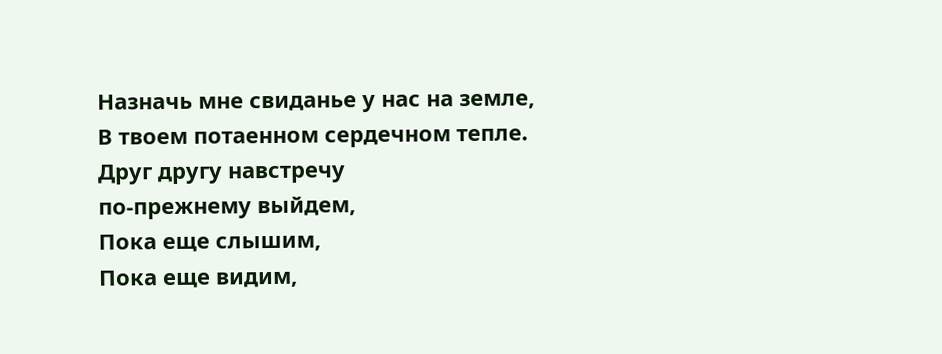Назначь мне свиданье у нас на земле,
В твоем потаенном сердечном тепле.
Друг другу навстречу
по-прежнему выйдем,
Пока еще слышим,
Пока еще видим,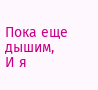Пока еще дышим,
И я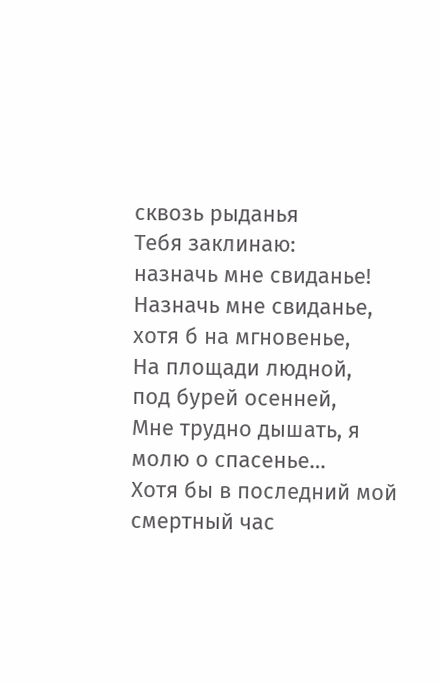сквозь рыданья
Тебя заклинаю:
назначь мне свиданье!
Назначь мне свиданье,
хотя б на мгновенье,
На площади людной,
под бурей осенней,
Мне трудно дышать, я молю о спасенье…
Хотя бы в последний мой смертный час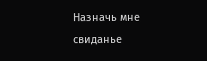Назначь мне свиданье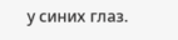у синих глаз.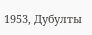1953, Дубулты